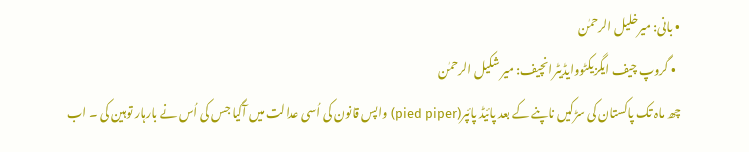• بانی: میرخلیل الرحمٰن
  • گروپ چیف ایگزیکٹووایڈیٹرانچیف: میر شکیل الرحمٰن
چھ ماہ تک پاکستان کی سڑکیں ناپنے کے بعد پائیڈ پائپر(pied piper) واپس قانون کی اُسی عدالت میں آگیا جس کی اُس نے بارہار توہین کی ۔ اب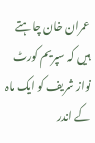عمران خان چاہتے ہیں کہ سپریم کورٹ نواز شریف کو ایک ماہ کے اندر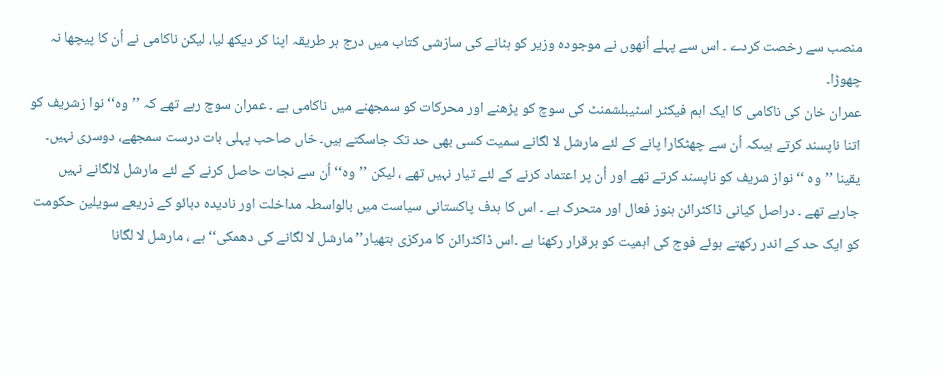منصب سے رخصت کردے ۔ اس سے پہلے اُنھوں نے موجودہ وزیر کو ہٹانے کی سازشی کتاب میں درج ہر طریقہ اپنا کر دیکھ لیا، لیکن ناکامی نے اُن کا پیچھا نہ چھوڑا۔
عمران خان کی ناکامی کا ایک اہم فیکٹر اسٹیبلشمنٹ کی سوچ کو پڑھنے اور محرکات کو سمجھنے میں ناکامی ہے ۔ عمران سوچ رہے تھے کہ ’’وہ‘‘ نوا زشریف کو اتنا ناپسند کرتے ہیںکہ اُن سے چھٹکارا پانے کے لئے مارشل لا لگانے سمیت کسی بھی حد تک جاسکتے ہیں۔ خاں صاحب پہلی بات درست سمجھے، دوسری نہیں۔ یقینا ’’وہ ‘‘ نواز شریف کو ناپسند کرتے تھے اور اُن پر اعتماد کرنے کے لئے تیار نہیں تھے ، لیکن ’’وہ‘‘ اُن سے نجات حاصل کرنے کے لئے مارشل لالگانے نہیں جارہے تھے ۔ دراصل کیانی ڈاکٹرائن ہنوز فعال اور متحرک ہے ۔ اس کا ہدف پاکستانی سیاست میں بالواسطہ مداخلت اور نادیدہ دبائو کے ذریعے سویلین حکومت کو ایک حد کے اندر رکھتے ہوئے فوج کی اہمیت کو برقرار رکھنا ہے ۔اس ڈاکٹرائن کا مرکزی ہتھیار’’مارشل لا لگانے کی دھمکی‘‘ ہے ، مارشل لا لگانا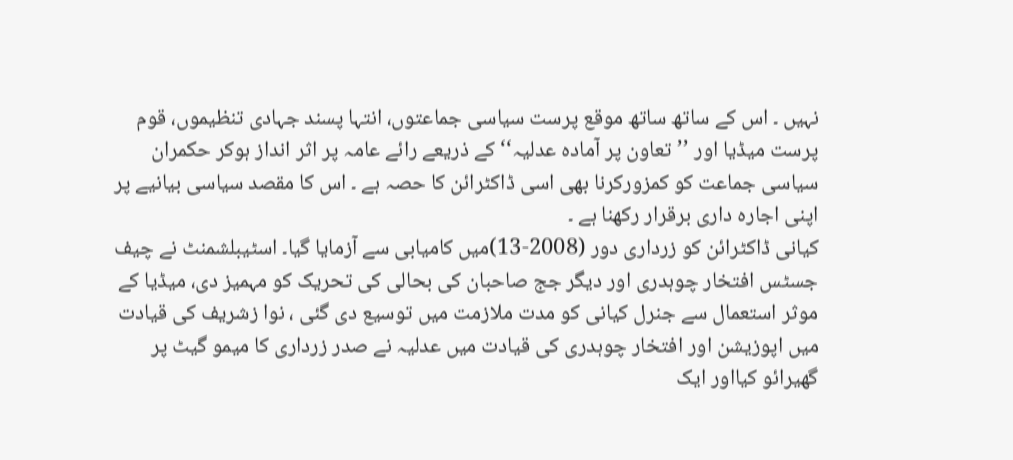نہیں ۔ اس کے ساتھ ساتھ موقع پرست سیاسی جماعتوں، انتہا پسند جہادی تنظیموں، قوم پرست میڈیا اور ’’تعاون پر آمادہ عدلیہ‘‘ کے ذریعے رائے عامہ پر اثر انداز ہوکر حکمران سیاسی جماعت کو کمزورکرنا بھی اسی ڈاکٹرائن کا حصہ ہے ۔ اس کا مقصد سیاسی بیانیے پر اپنی اجارہ داری برقرار رکھنا ہے ۔
کیانی ڈاکٹرائن کو زرداری دور (2008-13)میں کامیابی سے آزمایا گیا۔ اسٹیبلشمنٹ نے چیف جسٹس افتخار چوہدری اور دیگر جج صاحبان کی بحالی کی تحریک کو مہمیز دی، میڈیا کے موثر استعمال سے جنرل کیانی کو مدت ملازمت میں توسیع دی گئی ، نوا زشریف کی قیادت میں اپوزیشن اور افتخار چوہدری کی قیادت میں عدلیہ نے صدر زرداری کا میمو گیٹ پر گھیرائو کیااور ایک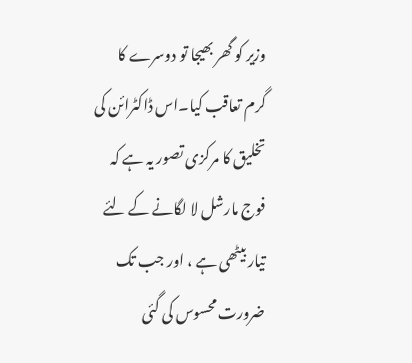وزیر کو گھر بھیجا تو دوسرے کا گرم تعاقب کیا۔اس ڈاکٹرائن کی تخلیق کا مرکزی تصور یہ ہے کہ فوج مارشل لا لگانے کے لئے تیار بیٹھی ہے ، اور جب تک ضرورت محسوس کی گئی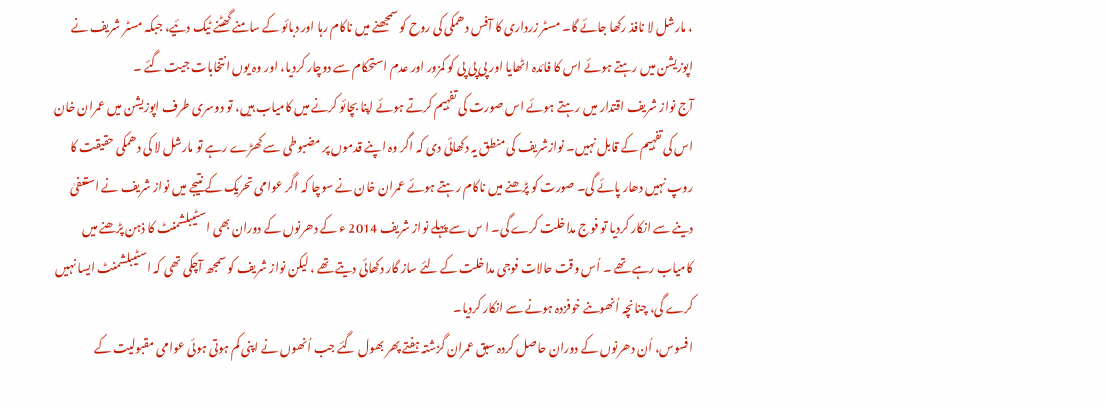، مارشل لا نافذ رکھا جائے گا۔ مسٹر زرداری کا آفس دھمکی کی روح کو سمجھنے میں ناکام رہا اور دبائو کے سامنے گھٹنے ٹیک دئیے، جبکہ مسٹر شریف نے اپوزیشن میں رہتے ہوئے اس کا فائدہ اٹھایا اور پی پی پی کو کمزور اور عدم استحکام سے دوچار کردیا، اور وہ یوں انتخابات جیت گئے ۔
آج نواز شریف اقتدار میں رہتے ہوئے اس صورت کی تفہیم کرتے ہوئے اپنا بچائو کرنے میں کامیاب ہیں، تو دوسری طرف اپوزیشن میں عمران خان اس کی تفہیم کے قابل نہیں۔ نوازشریف کی منطق یہ دکھائی دی کہ اگر وہ اپنے قدموں پر مضبوطی سے کھڑے رہے تو مارشل لا کی دھمکی حقیقت کا روپ نہیں دھار پائے گی۔ صورت کو پڑھنے میں ناکام رہتے ہوئے عمران خان نے سوچا کہ اگر عوامی تحریک کے نتیجے میں نواز شریف نے استعفیٰ دینے سے انکار کردیا تو فوج مداخلت کرے گی۔ ا س سے پہلے نواز شریف 2014 ء کے دھرنوں کے دوران بھی اسٹیبلشمنٹ کا ذہن پڑھنے میں کامیاب رہے تھے ۔ اُس وقت حالات فوجی مداخلت کے لئے ساز گار دکھائی دیتے تھے ، لیکن نواز شریف کو سمجھ آچکی تھی کہ اسٹیبلشمنٹ ایسا نہیں کرے گی، چنانچہ اُنھوںنے خوفزدہ ہونے سے انکار کردیا۔
افسوس، اُن دھرنوں کے دوران حاصل کردہ سبق عمران گزشتہ ہفتے پھر بھول گئے جب اُنھوں نے اپنی کم ہوتی ہوئی عوامی مقبولیت کے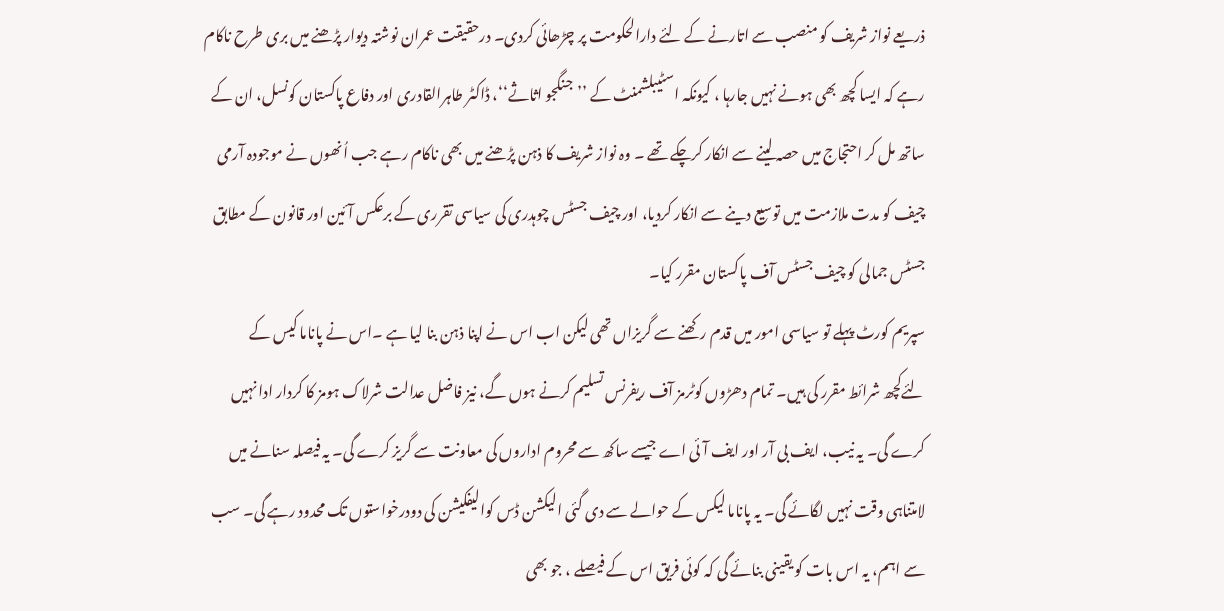ذریعے نواز شریف کو منصب سے اتارنے کے لئے دارالحکومت پر چڑھائی کردی۔ درحقیقت عمران نوشتہ دیوار پڑھنے میں بری طرح ناکام رہے کہ ایسا کچھ بھی ہونے نہیں جارہا ، کیونکہ اسٹیبلشمنٹ کے ’’جنگجو اثاثے‘‘، ڈاکٹر طاہرالقادری اور دفاع پاکستان کونسل، ان کے ساتھ مل کر احتجاج میں حصہ لینے سے انکار کرچکے تھے ۔ وہ نواز شریف کا ذہن پڑھنے میں بھی ناکام رہے جب اُنھوں نے موجودہ آرمی چیف کو مدت ملازمت میں توسیع دینے سے انکار کردیا، اور چیف جسٹس چوہدری کی سیاسی تقرری کے برعکس آئین اور قانون کے مطابق جسٹس جمالی کو چیف جسٹس آف پاکستان مقرر کیا۔
سپریم کورٹ پہلے تو سیاسی امور میں قدم رکھنے سے گریزاں تھی لیکن اب اس نے اپنا ذہن بنا لیا ہے ۔اس نے پاناما کیس کے لئےکچھ شرائط مقرر کی ہیں۔ تمام دھڑوں کوٹرمز آف ریفرنس تسلیم کرنے ہوں گے، نیز فاضل عدالت شرلاک ہومز کا کردار ادا نہیں کرے گی۔ یہ نیب، ایف بی آر اور ایف آئی اے جیسے ساکھ سے محروم اداروں کی معاونت سے گریز کرے گی۔ یہ فیصلہ سنانے میں لامتناہی وقت نہیں لگائے گی۔ یہ پاناما لیکس کے حوالے سے دی گئی الیکشن ڈس کوالیفکیشن کی دودرخواستوں تک محدود رہے گی۔ سب سے اہم، یہ اس بات کو یقینی بنائے گی کہ کوئی فریق اس کے فیصلے ، جو بھی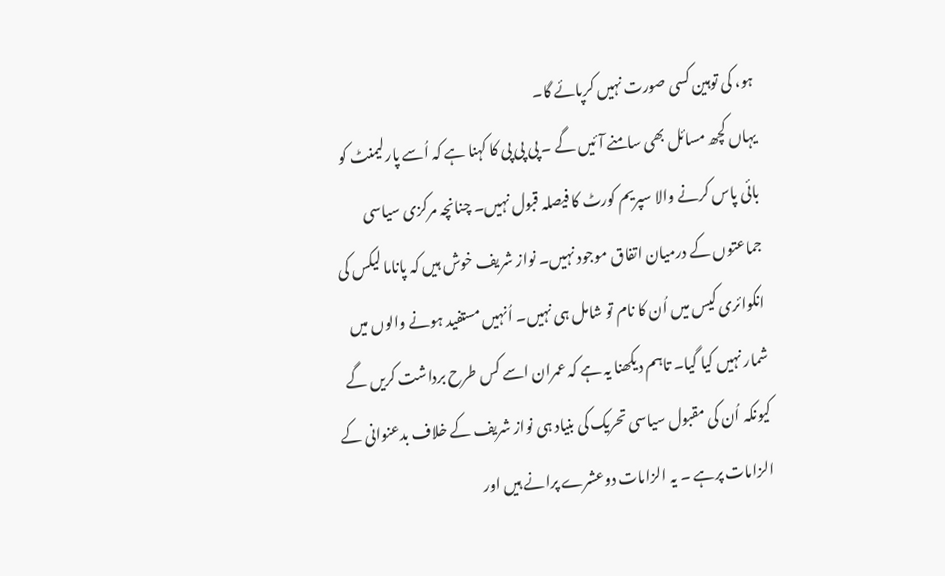ہو، کی توہین کسی صورت نہیں کرپائے گا۔
یہاں کچھ مسائل بھی سامنے آئیں گے ۔ پی پی پی کا کہنا ہے کہ اُسے پارلیمنٹ کو بائی پاس کرنے والا سپریم کورٹ کا فیصلہ قبول نہیں۔ چنانچہ مرکزی سیاسی جماعتوں کے درمیان اتفاق موجود نہیں۔ نواز شریف خوش ہیں کہ پاناما لیکس کی انکوائری کیس میں اُن کا نام تو شامل ہی نہیں۔ اُنہیں مستفید ہونے والوں میں شمار نہیں کیا گیا۔ تاہم دیکھنا یہ ہے کہ عمران اسے کس طرح برداشت کریں گے کیونکہ اُن کی مقبول سیاسی تحریک کی بنیاد ہی نواز شریف کے خلاف بدعنوانی کے الزامات پرہے ۔ یہ الزامات دوعشرے پرانے ہیں اور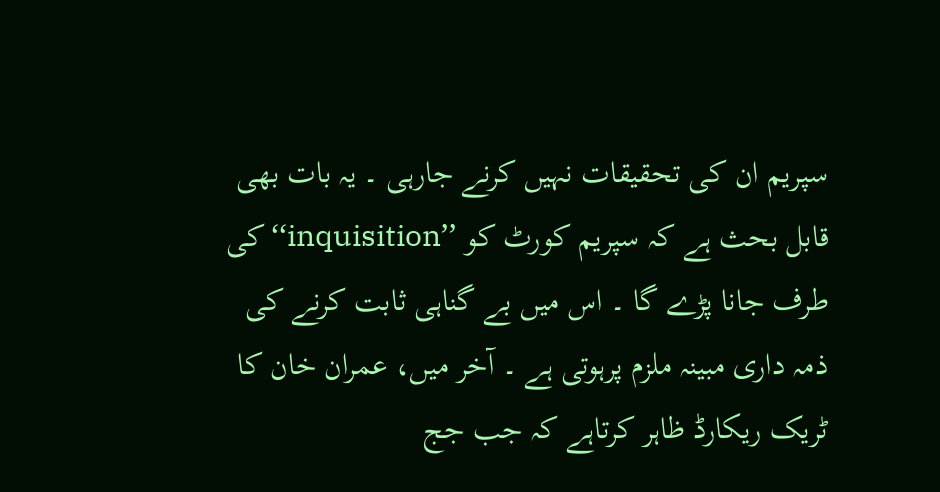سپریم ان کی تحقیقات نہیں کرنے جارہی ۔ یہ بات بھی قابل بحث ہے کہ سپریم کورٹ کو ’’inquisition‘‘ کی طرف جانا پڑے گا ۔ اس میں بے گناہی ثابت کرنے کی ذمہ داری مبینہ ملزم پرہوتی ہے ۔ آخر میں، عمران خان کا ٹریک ریکارڈ ظاہر کرتاہے کہ جب جج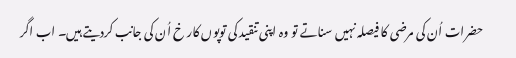حضرات اُن کی مرضی کا فیصلہ نہیں سناتے تو وہ اپنی تنقید کی توپوں کار خ اُن کی جانب کردیتے ہیں۔ اب اگر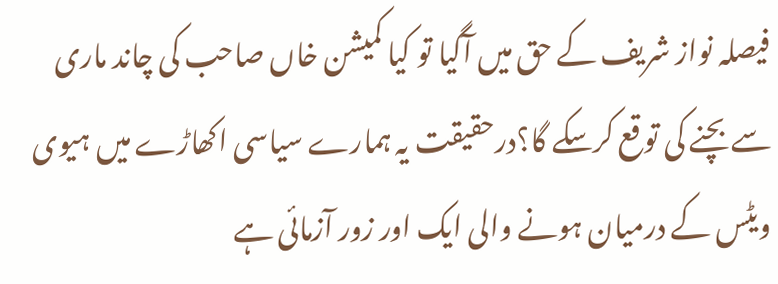فیصلہ نواز شریف کے حق میں آگیا تو کیا کمیشن خاں صاحب کی چاند ماری سے بچنے کی توقع کرسکے گا؟درحقیقت یہ ہمارے سیاسی اکھاڑے میں ہیوی ویٹس کے درمیان ہونے والی ایک اور زور آزمائی ہے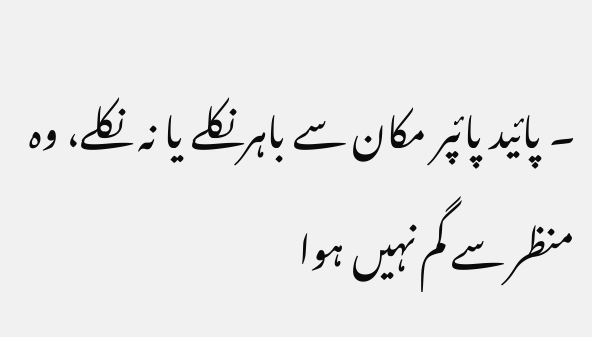۔ پائید پائپر مکان سے باہرنکلے یا نہ نکلے، وہ منظر سے گم نہیں ہوا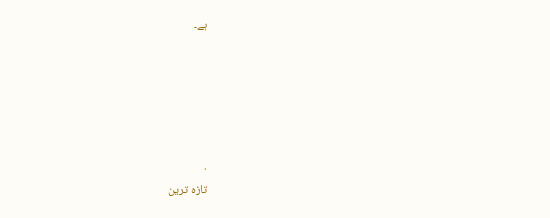ہے۔





.
تازہ ترین